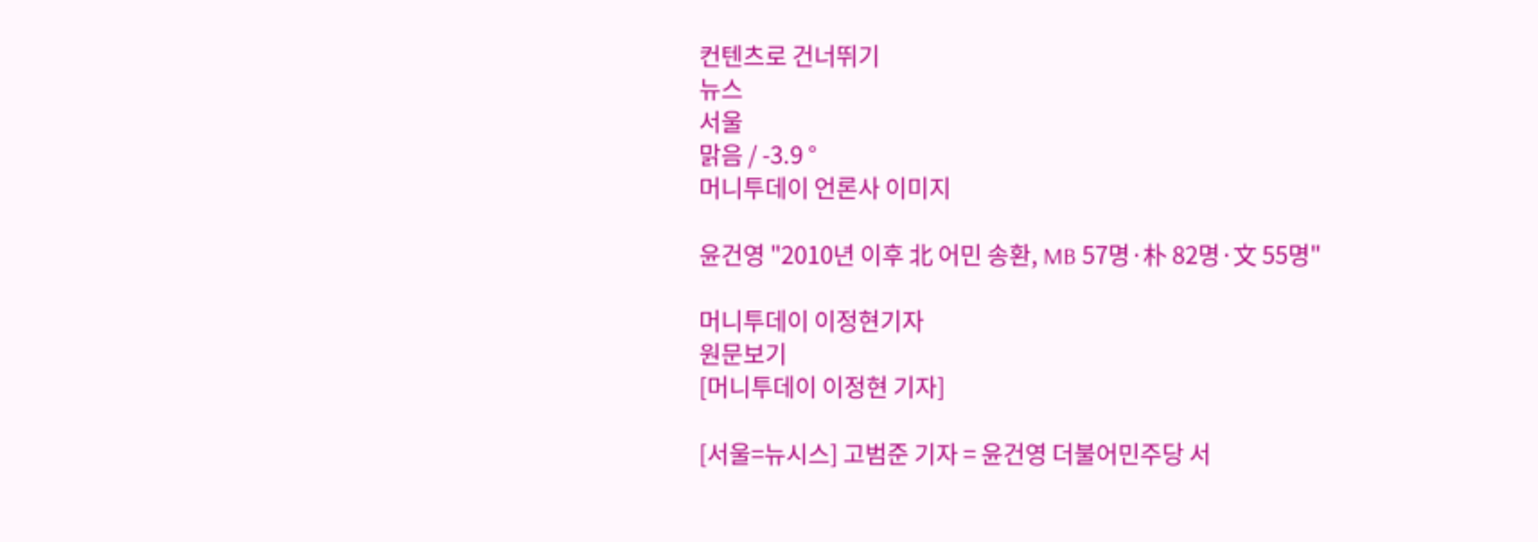컨텐츠로 건너뛰기
뉴스
서울
맑음 / -3.9 °
머니투데이 언론사 이미지

윤건영 "2010년 이후 北 어민 송환, MB 57명·朴 82명·文 55명"

머니투데이 이정현기자
원문보기
[머니투데이 이정현 기자]

[서울=뉴시스] 고범준 기자 = 윤건영 더불어민주당 서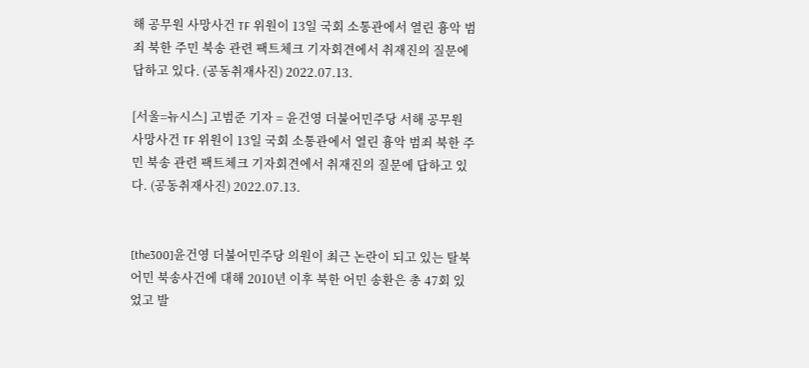해 공무원 사망사건 TF 위원이 13일 국회 소통관에서 열린 흉악 범죄 북한 주민 북송 관련 팩트체크 기자회견에서 취재진의 질문에 답하고 있다. (공동취재사진) 2022.07.13.

[서울=뉴시스] 고범준 기자 = 윤건영 더불어민주당 서해 공무원 사망사건 TF 위원이 13일 국회 소통관에서 열린 흉악 범죄 북한 주민 북송 관련 팩트체크 기자회견에서 취재진의 질문에 답하고 있다. (공동취재사진) 2022.07.13.


[the300]윤건영 더불어민주당 의원이 최근 논란이 되고 있는 탈북어민 북송사건에 대해 2010년 이후 북한 어민 송환은 총 47회 있었고 발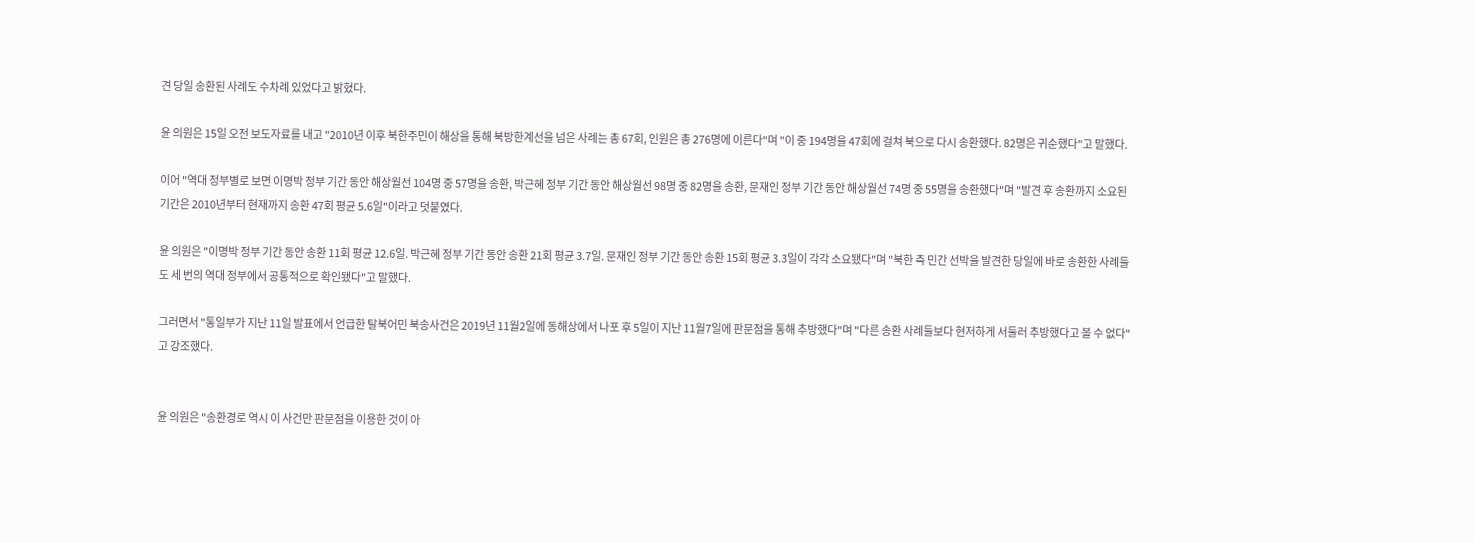견 당일 송환된 사례도 수차례 있었다고 밝혔다.

윤 의원은 15일 오전 보도자료를 내고 "2010년 이후 북한주민이 해상을 통해 북방한계선을 넘은 사례는 총 67회, 인원은 총 276명에 이른다"며 "이 중 194명을 47회에 걸쳐 북으로 다시 송환했다. 82명은 귀순했다"고 말했다.

이어 "역대 정부별로 보면 이명박 정부 기간 동안 해상월선 104명 중 57명을 송환, 박근혜 정부 기간 동안 해상월선 98명 중 82명을 송환, 문재인 정부 기간 동안 해상월선 74명 중 55명을 송환했다"며 "발견 후 송환까지 소요된 기간은 2010년부터 현재까지 송환 47회 평균 5.6일"이라고 덧붙였다.

윤 의원은 "이명박 정부 기간 동안 송환 11회 평균 12.6일. 박근혜 정부 기간 동안 송환 21회 평균 3.7일. 문재인 정부 기간 동안 송환 15회 평균 3.3일이 각각 소요됐다"며 "북한 측 민간 선박을 발견한 당일에 바로 송환한 사례들도 세 번의 역대 정부에서 공통적으로 확인됐다"고 말했다.

그러면서 "통일부가 지난 11일 발표에서 언급한 탈북어민 북송사건은 2019년 11월2일에 동해상에서 나포 후 5일이 지난 11월7일에 판문점을 통해 추방했다"며 "다른 송환 사례들보다 현저하게 서둘러 추방했다고 볼 수 없다"고 강조했다.


윤 의원은 "송환경로 역시 이 사건만 판문점을 이용한 것이 아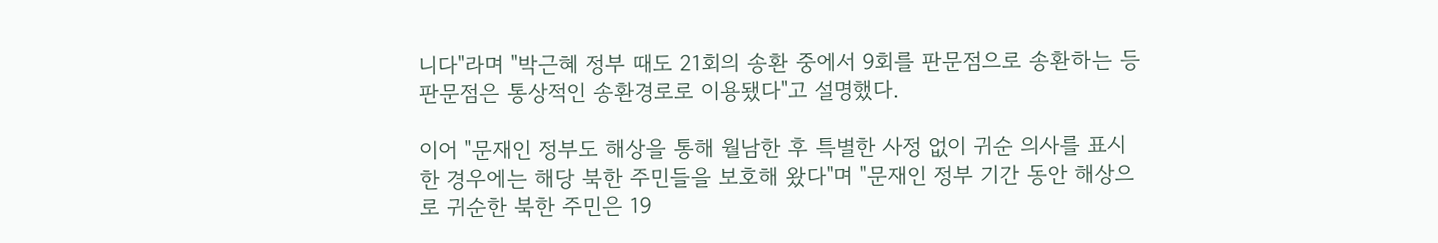니다"라며 "박근혜 정부 때도 21회의 송환 중에서 9회를 판문점으로 송환하는 등 판문점은 통상적인 송환경로로 이용됐다"고 설명했다.

이어 "문재인 정부도 해상을 통해 월남한 후 특별한 사정 없이 귀순 의사를 표시한 경우에는 해당 북한 주민들을 보호해 왔다"며 "문재인 정부 기간 동안 해상으로 귀순한 북한 주민은 19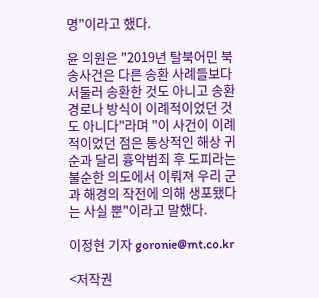명"이라고 했다.

윤 의원은 "2019년 탈북어민 북송사건은 다른 송환 사례들보다 서둘러 송환한 것도 아니고 송환경로나 방식이 이례적이었던 것도 아니다"라며 "이 사건이 이례적이었던 점은 통상적인 해상 귀순과 달리 흉악범죄 후 도피라는 불순한 의도에서 이뤄져 우리 군과 해경의 작전에 의해 생포됐다는 사실 뿐"이라고 말했다.

이정현 기자 goronie@mt.co.kr

<저작권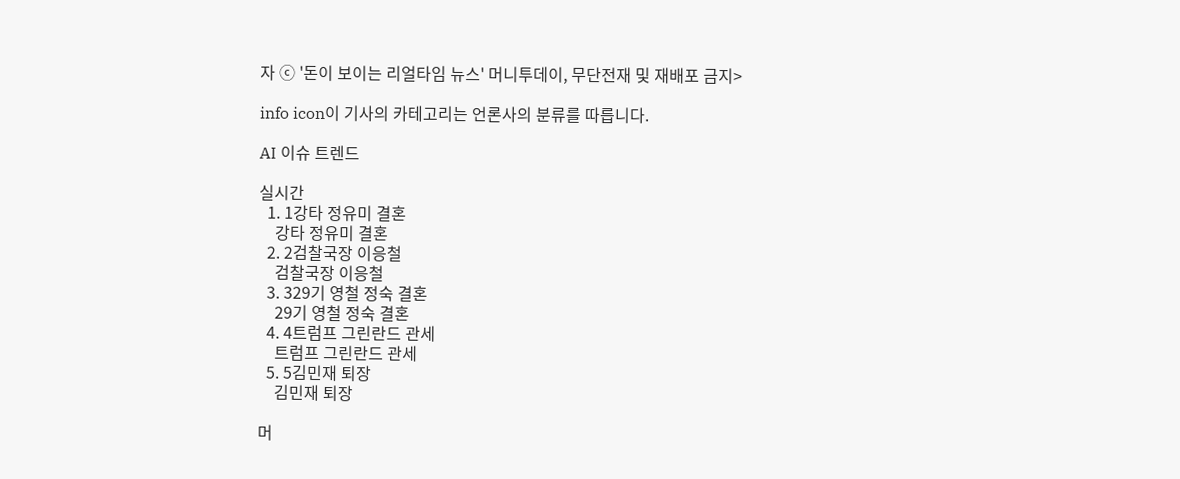자 ⓒ '돈이 보이는 리얼타임 뉴스' 머니투데이, 무단전재 및 재배포 금지>

info icon이 기사의 카테고리는 언론사의 분류를 따릅니다.

AI 이슈 트렌드

실시간
  1. 1강타 정유미 결혼
    강타 정유미 결혼
  2. 2검찰국장 이응철
    검찰국장 이응철
  3. 329기 영철 정숙 결혼
    29기 영철 정숙 결혼
  4. 4트럼프 그린란드 관세
    트럼프 그린란드 관세
  5. 5김민재 퇴장
    김민재 퇴장

머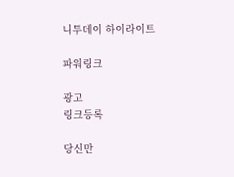니투데이 하이라이트

파워링크

광고
링크등록

당신만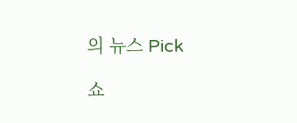의 뉴스 Pick

쇼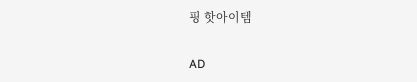핑 핫아이템

AD